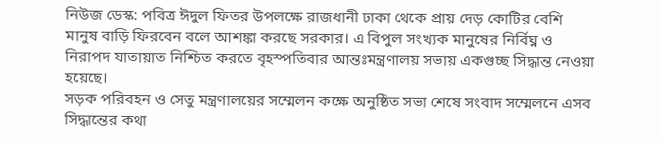নিউজ ডেস্ক: পবিত্র ঈদুল ফিতর উপলক্ষে রাজধানী ঢাকা থেকে প্রায় দেড় কোটির বেশি মানুষ বাড়ি ফিরবেন বলে আশঙ্কা করছে সরকার। এ বিপুল সংখ্যক মানুষের নির্বিঘ্ন ও নিরাপদ যাতায়াত নিশ্চিত করতে বৃহস্পতিবার আন্তঃমন্ত্রণালয় সভায় একগুচ্ছ সিদ্ধান্ত নেওয়া হয়েছে।
সড়ক পরিবহন ও সেতু মন্ত্রণালয়ের সম্মেলন কক্ষে অনুষ্ঠিত সভা শেষে সংবাদ সম্মেলনে এসব সিদ্ধান্তের কথা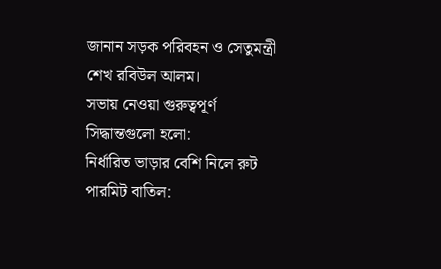জানান সড়ক পরিবহন ও সেতুমন্ত্রী শেখ রবিউল আলম।
সভায় নেওয়া গুরুত্বপূর্ণ সিদ্ধান্তগুলো হলো:
নির্ধারিত ভাড়ার বেশি নিলে রুট পারমিট বাতিল: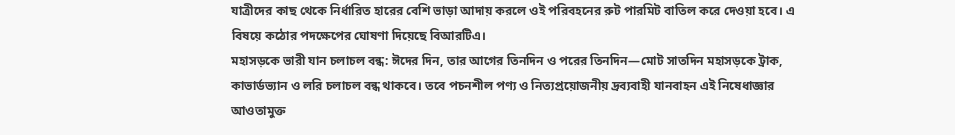যাত্রীদের কাছ থেকে নির্ধারিত হারের বেশি ভাড়া আদায় করলে ওই পরিবহনের রুট পারমিট বাতিল করে দেওয়া হবে। এ বিষয়ে কঠোর পদক্ষেপের ঘোষণা দিয়েছে বিআরটিএ।
মহাসড়কে ভারী যান চলাচল বন্ধ: ঈদের দিন, তার আগের তিনদিন ও পরের তিনদিন—মোট সাতদিন মহাসড়কে ট্রাক, কাভার্ডভ্যান ও লরি চলাচল বন্ধ থাকবে। তবে পচনশীল পণ্য ও নিত্যপ্রয়োজনীয় দ্রব্যবাহী যানবাহন এই নিষেধাজ্ঞার আওতামুক্ত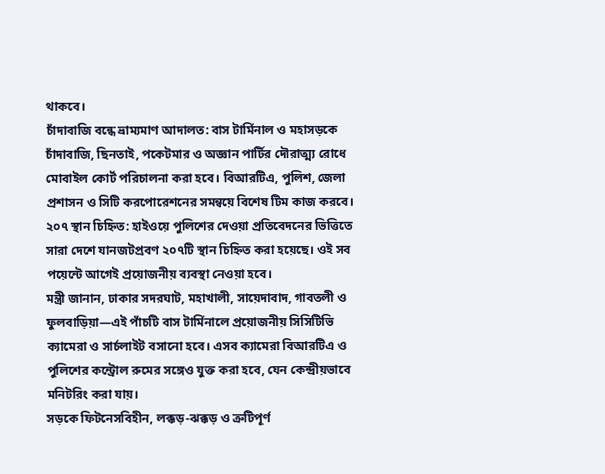থাকবে।
চাঁদাবাজি বন্ধে ভ্রাম্যমাণ আদালত: বাস টার্মিনাল ও মহাসড়কে চাঁদাবাজি, ছিনতাই, পকেটমার ও অজ্ঞান পার্টির দৌরাত্ম্য রোধে মোবাইল কোর্ট পরিচালনা করা হবে। বিআরটিএ, পুলিশ, জেলা প্রশাসন ও সিটি করপোরেশনের সমন্বয়ে বিশেষ টিম কাজ করবে।
২০৭ স্থান চিহ্নিত: হাইওয়ে পুলিশের দেওয়া প্রতিবেদনের ভিত্তিতে সারা দেশে যানজটপ্রবণ ২০৭টি স্থান চিহ্নিত করা হয়েছে। ওই সব পয়েন্টে আগেই প্রয়োজনীয় ব্যবস্থা নেওয়া হবে।
মন্ত্রী জানান, ঢাকার সদরঘাট, মহাখালী, সায়েদাবাদ, গাবতলী ও ফুলবাড়িয়া—এই পাঁচটি বাস টার্মিনালে প্রয়োজনীয় সিসিটিভি ক্যামেরা ও সার্চলাইট বসানো হবে। এসব ক্যামেরা বিআরটিএ ও পুলিশের কন্ট্রোল রুমের সঙ্গেও যুক্ত করা হবে, যেন কেন্দ্রীয়ভাবে মনিটরিং করা যায়।
সড়কে ফিটনেসবিহীন, লক্কড়-ঝক্কড় ও ত্রুটিপূর্ণ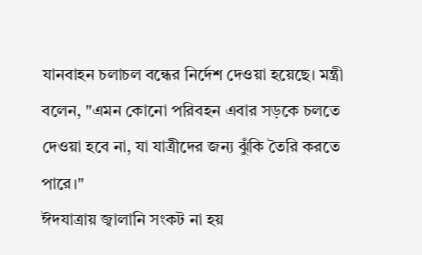যানবাহন চলাচল বন্ধের নির্দেশ দেওয়া হয়েছে। মন্ত্রী বলেন, "এমন কোনো পরিবহন এবার সড়কে চলতে দেওয়া হবে না, যা যাত্রীদের জন্য ঝুঁকি তৈরি করতে পারে।"
ঈদযাত্রায় জ্বালানি সংকট না হয়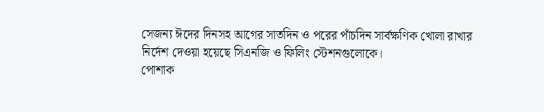সেজন্য ঈদের দিনসহ আগের সাতদিন ও পরের পাঁচদিন সার্বক্ষণিক খোলা রাখার নির্দেশ দেওয়া হয়েছে সিএনজি ও ফিলিং স্টেশনগুলোকে।
পোশাক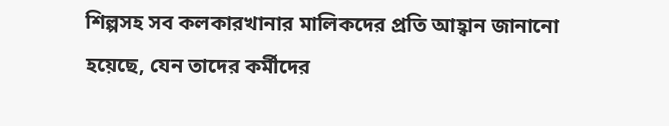শিল্পসহ সব কলকারখানার মালিকদের প্রতি আহ্বান জানানো হয়েছে, যেন তাদের কর্মীদের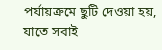পর্যায়ক্রমে ছুটি দেওয়া হয়, যাতে সবাই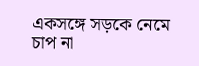একসঙ্গে সড়কে নেমে চাপ না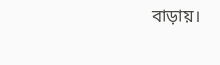বাড়ায়।